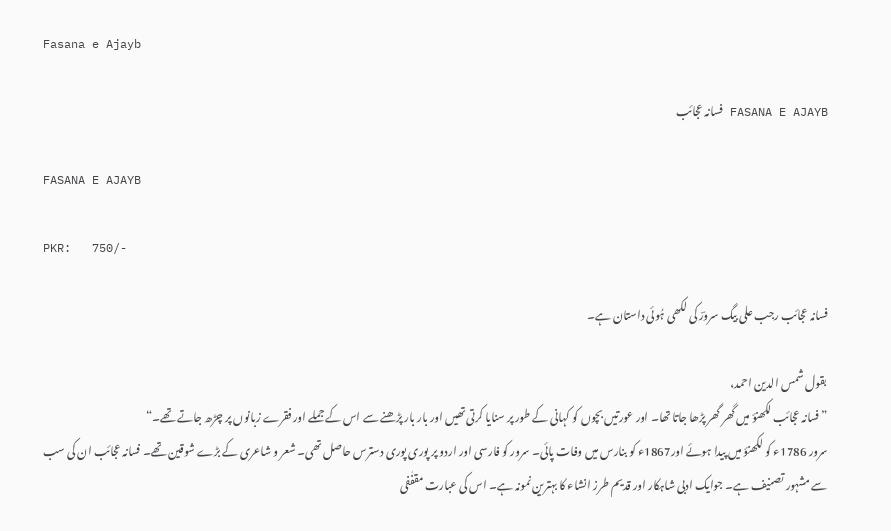Fasana e Ajayb

FASANA E AJAYB فسانہ عجائب

FASANA E AJAYB

PKR:   750/-

فسانہ عجائب رجب علی بیگ سرورؔ کی لکھی ہُوئی داستان ہے۔

بقول شمس الدین احمد،
”فسانہ عجائب لکھنؤ میں گھر گھر پڑھا جاتا تھا۔ اور عورتیں بچوں کو کہانی کے طور پر سنایا کرتی تھیں اور بار بار پڑھنے سے اس کے جملے اور فقرے زبانوں پر چڑھ جاتے تھے۔“
سرور 1786ء کو لکھنؤ میں پیدا ہوئے اور1867ء کو بنارس میں وفات پائی۔ سرور کو فارسی اور اردو پر پوری پوری دسترس حاصل تھی۔ شعر و شاعری کے بڑے شوقین تھے۔ فسانہ عجائب ان کی سب سے مشہور تصنیف ہے۔ جوایک ادبی شاہکار اور قدیم طرز انشاء کا بہترین نمونہ ہے۔ اس کی عبارت مقفٰفی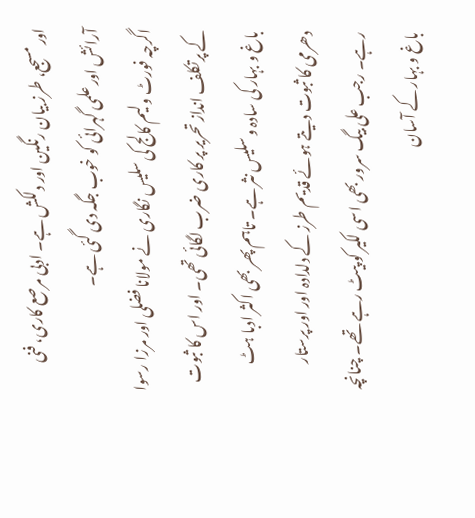اور مسجع، طرز بیان رنگین اور دلکش ہے۔ ادبی مرصع کاری، فنی آرائش اور علمی گہرائی کو خوب جگہ دی گئی ہے۔
اگرچہ فورٹ ولیم کالج کی سلیس نگاری نے مولانا فضلی اور مرزا رسوا کے پرتکلف انداز تحریر پر کاری ضرب لگائی تھی۔ اور اس کا ثبوت باغ و بہار کی سادہ و سلیس نثر ہے۔ تاہم پھر بھی اکثر ادبا ہٹ دھرمی کا ثبوت دیتے ہوئے قدیم طرز کے دلدادہ اور اور پرستار رہے۔ رجب علی بیگ سرور بھی اسی لکیر کو پیٹ رہے تھے۔ چنانچہ باغ و بہار کے آسان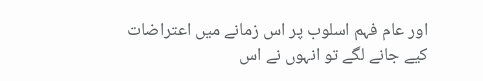اور عام فہم اسلوب پر اس زمانے میں اعتراضات کیے جانے لگے تو انہوں نے اس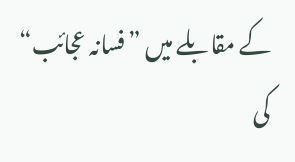کے مقابلے میں ”فسانہ عجائب“ کی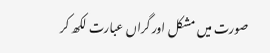صورت میں مشکل اور گراں عبارت لکھ کر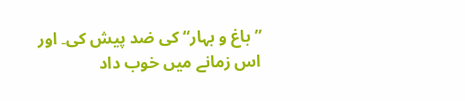”باغ و بہار“ کی ضد پیش کی۔ اور اس زمانے میں خوب داد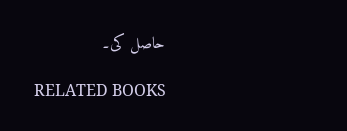حاصل کی۔

RELATED BOOKS